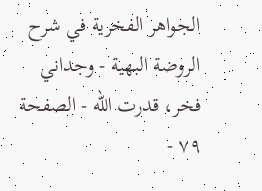الجواهر الفخرية في شرح الروضة البهية - وجداني فخر، قدرت الله - الصفحة ٧٩ -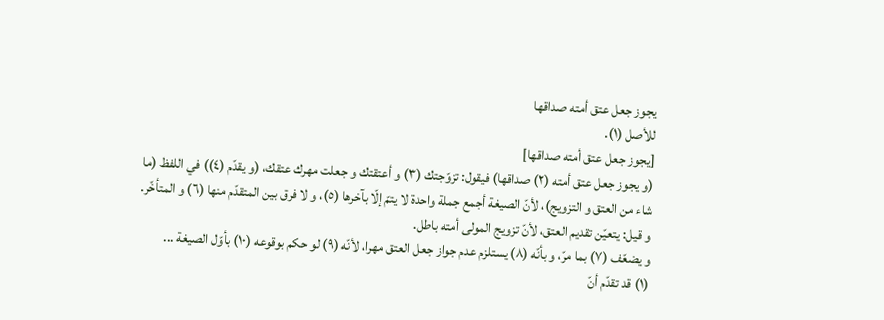يجوز جعل عتق أمته صداقها
للأصل (١).
[يجوز جعل عتق أمته صداقها]
(و يجوز جعل عتق أمته (٢) صداقها) فيقول: تزوّجتك (٣) و أعتقتك و جعلت مهرك عتقك، (و يقدّم (٤)) في اللفظ (ما شاء من العتق و التزويج)، لأنّ الصيغة أجمع جملة واحدة لا يتمّ إلّا بآخرها (٥)، و لا فرق بين المتقدّم منها (٦) و المتأخّر.
و قيل: يتعيّن تقديم العتق، لأنّ تزويج المولى أمته باطل.
و يضعّف (٧) بما مرّ، و بأنّه (٨) يستلزم عدم جواز جعل العتق مهرا، لأنّه (٩) لو حكم بوقوعه (١٠) بأوّل الصيغة ...
(١) قد تقدّم أنّ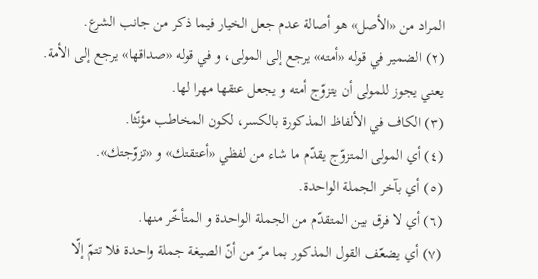المراد من «الأصل» هو أصالة عدم جعل الخيار فيما ذكر من جانب الشرع.
(٢) الضمير في قوله «أمته» يرجع إلى المولى، و في قوله «صداقها» يرجع إلى الأمة.
يعني يجوز للمولى أن يتزوّج أمته و يجعل عتقها مهرا لها.
(٣) الكاف في الألفاظ المذكورة بالكسر، لكون المخاطب مؤنّثا.
(٤) أي المولى المتزوّج يقدّم ما شاء من لفظي «أعتقتك» و «تزوّجتك».
(٥) أي بآخر الجملة الواحدة.
(٦) أي لا فرق بين المتقدّم من الجملة الواحدة و المتأخّر منها.
(٧) أي يضعّف القول المذكور بما مرّ من أنّ الصيغة جملة واحدة فلا تتمّ إلّا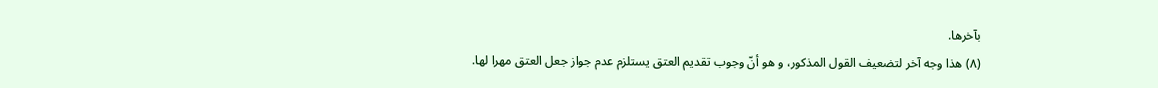بآخرها.
(٨) هذا وجه آخر لتضعيف القول المذكور، و هو أنّ وجوب تقديم العتق يستلزم عدم جواز جعل العتق مهرا لها.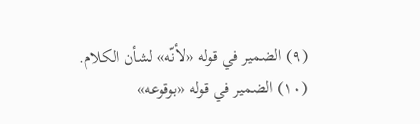(٩) الضمير في قوله «لأنّه» لشأن الكلام.
(١٠) الضمير في قوله «بوقوعه»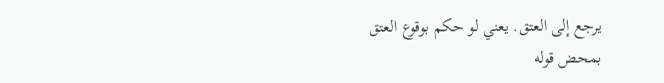يرجع إلى العتق. يعني لو حكم بوقوع العتق بمحض قوله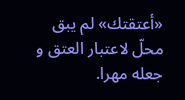«أعتقتك» لم يبق محلّ لاعتبار العتق و جعله مهرا.